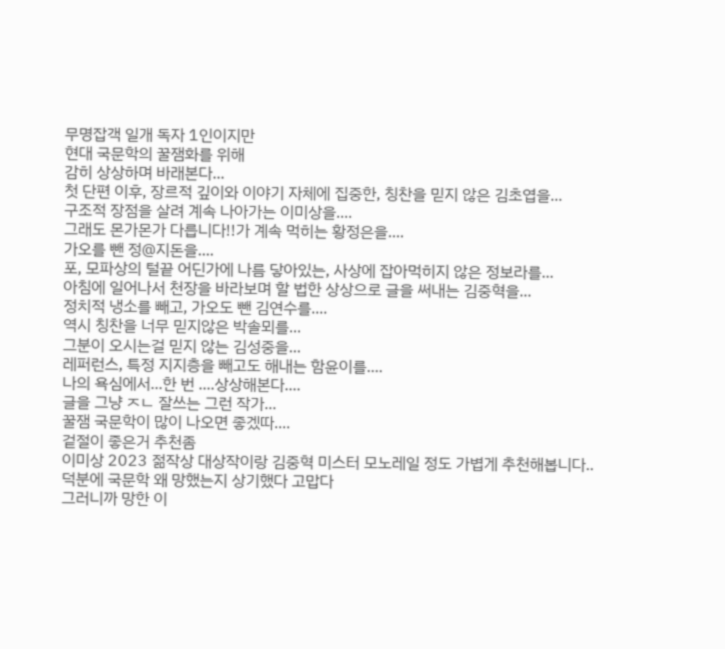무명잡객 일개 독자 1인이지만
현대 국문학의 꿀잼화를 위해
감히 상상하며 바래본다...
첫 단편 이후, 장르적 깊이와 이야기 자체에 집중한, 칭찬을 믿지 않은 김초엽을...
구조적 장점을 살려 계속 나아가는 이미상을....
그래도 몬가몬가 다릅니다!!가 계속 먹히는 황정은을....
가오를 뺀 정@지돈을....
포, 모파상의 털끝 어딘가에 나름 닿아있는, 사상에 잡아먹히지 않은 정보라를...
아침에 일어나서 천장을 바라보며 할 법한 상상으로 글을 써내는 김중혁을...
정치적 냉소를 빼고, 가오도 뺀 김연수를....
역시 칭찬을 너무 믿지않은 박솔뫼를...
그분이 오시는걸 믿지 않는 김성중을...
레퍼런스, 특정 지지층을 빼고도 해내는 함윤이를....
나의 욕심에서...한 번 ....상상해본다....
글을 그냥 ㅈㄴ 잘쓰는 그런 작가...
꿀잼 국문학이 많이 나오면 좋겠따....
겉절이 좋은거 추천좀
이미상 2023 젊작상 대상작이랑 김중혁 미스터 모노레일 정도 가볍게 추천해봅니다..
덕분에 국문학 왜 망했는지 상기했다 고맙다
그러니까 망한 이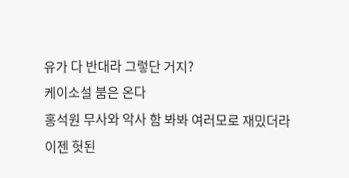유가 다 반대라 그렇단 거지?
케이소설 붐은 온다
홍석원 무사와 악사 함 봐봐 여러모로 재밌더라
이젠 헛된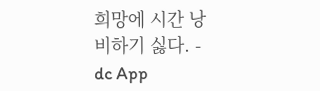희망에 시간 낭비하기 싫다. - dc App